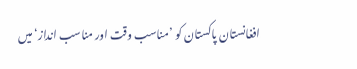افغانستان پاکستان کو ’مناسب وقت اور مناسب انداز‘ میں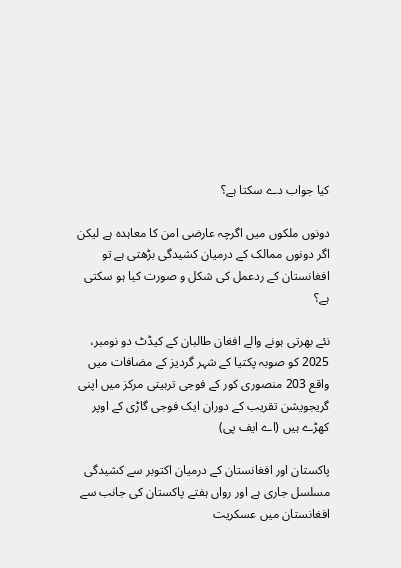کیا جواب دے سکتا ہے؟

دونوں ملکوں میں اگرچہ عارضی امن کا معاہدہ ہے لیکن اگر دونوں ممالک کے درمیان کشیدگی بڑھتی ہے تو افغانستان کے ردعمل کی شکل و صورت کیا ہو سکتی ہے؟

نئے بھرتی ہونے والے افغان طالبان کے کیڈٹ دو نومبر، 2025 کو صوبہ پکتیا کے شہر گردیز کے مضافات میں واقع 203 منصوری کور کے فوجی تربیتی مرکز میں اپنی گریجویشن تقریب کے دوران ایک فوجی گاڑی کے اوپر کھڑے ہیں (اے ایف پی)

پاکستان اور افغانستان کے درمیان اکتوبر سے کشیدگی مسلسل جاری ہے اور رواں ہفتے پاکستان کی جانب سے افغانستان میں عسکریت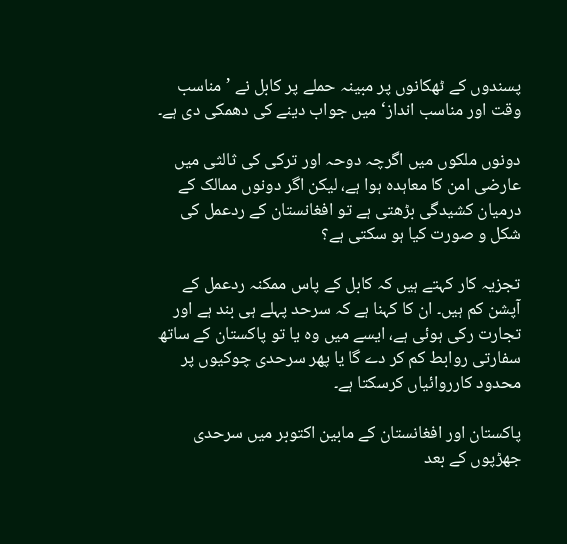پسندوں کے ٹھکانوں پر مبینہ حملے پر کابل نے ’مناسب وقت اور مناسب انداز‘ میں جواب دینے کی دھمکی دی ہے۔

دونوں ملکوں میں اگرچہ دوحہ اور ترکی کی ثالثی میں عارضی امن کا معاہدہ ہوا ہے، لیکن اگر دونوں ممالک کے درمیان کشیدگی بڑھتی ہے تو افغانستان کے ردعمل کی شکل و صورت کیا ہو سکتی ہے؟

تجزیہ کار کہتے ہیں کہ کابل کے پاس ممکنہ ردعمل کے آپشن کم ہیں۔ ان کا کہنا ہے کہ سرحد پہلے ہی بند ہے اور تجارت رکی ہوئی ہے، ایسے میں وہ یا تو پاکستان کے ساتھ سفارتی روابط کم کر دے گا یا پھر سرحدی چوکیوں پر محدود کارروائیاں کرسکتا ہے۔

پاکستان اور افغانستان کے مابین اکتوبر میں سرحدی جھڑپوں کے بعد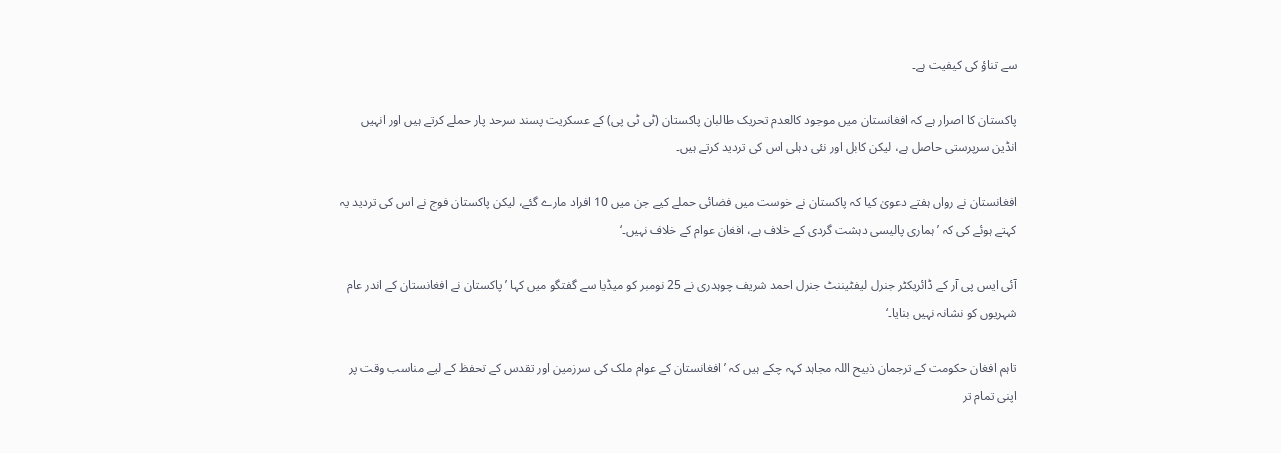سے تناؤ کی کیفیت ہے۔

پاکستان کا اصرار ہے کہ افغانستان میں موجود کالعدم تحریک طالبان پاکستان (ٹی ٹی پی) کے عسکریت پسند سرحد پار حملے کرتے ہیں اور انہیں انڈین سرپرستی حاصل ہے، لیکن کابل اور نئی دہلی اس کی تردید کرتے ہیں۔

افغانستان نے رواں ہفتے دعویٰ کیا کہ پاکستان نے خوست میں فضائی حملے کیے جن میں 10 افراد مارے گئے، لیکن پاکستان فوج نے اس کی تردید یہ کہتے ہوئے کی کہ ’ہماری پالیسی دہشت گردی کے خلاف ہے، افغان عوام کے خلاف نہیں۔‘

آئی ایس پی آر کے ڈائریکٹر جنرل لیفٹیننٹ جنرل احمد شریف چوہدری نے 25 نومبر کو میڈیا سے گفتگو میں کہا ’پاکستان نے افغانستان کے اندر عام شہریوں کو نشانہ نہیں بنایا۔‘

تاہم افغان حکومت کے ترجمان ذبیح اللہ مجاہد کہہ چکے ہیں کہ ’افغانستان کے عوام ملک کی سرزمین اور تقدس کے تحفظ کے لیے مناسب وقت پر اپنی تمام تر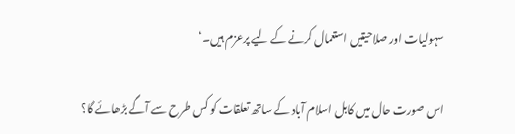سہولیات اور صلاحیتیں استعمال کرنے کے لیے پرعزم ہیں۔‘

اس صورت حال میں کابل اسلام آباد کے ساتھ تعلقات کو کس طرح سے آگے بڑھائے گا؟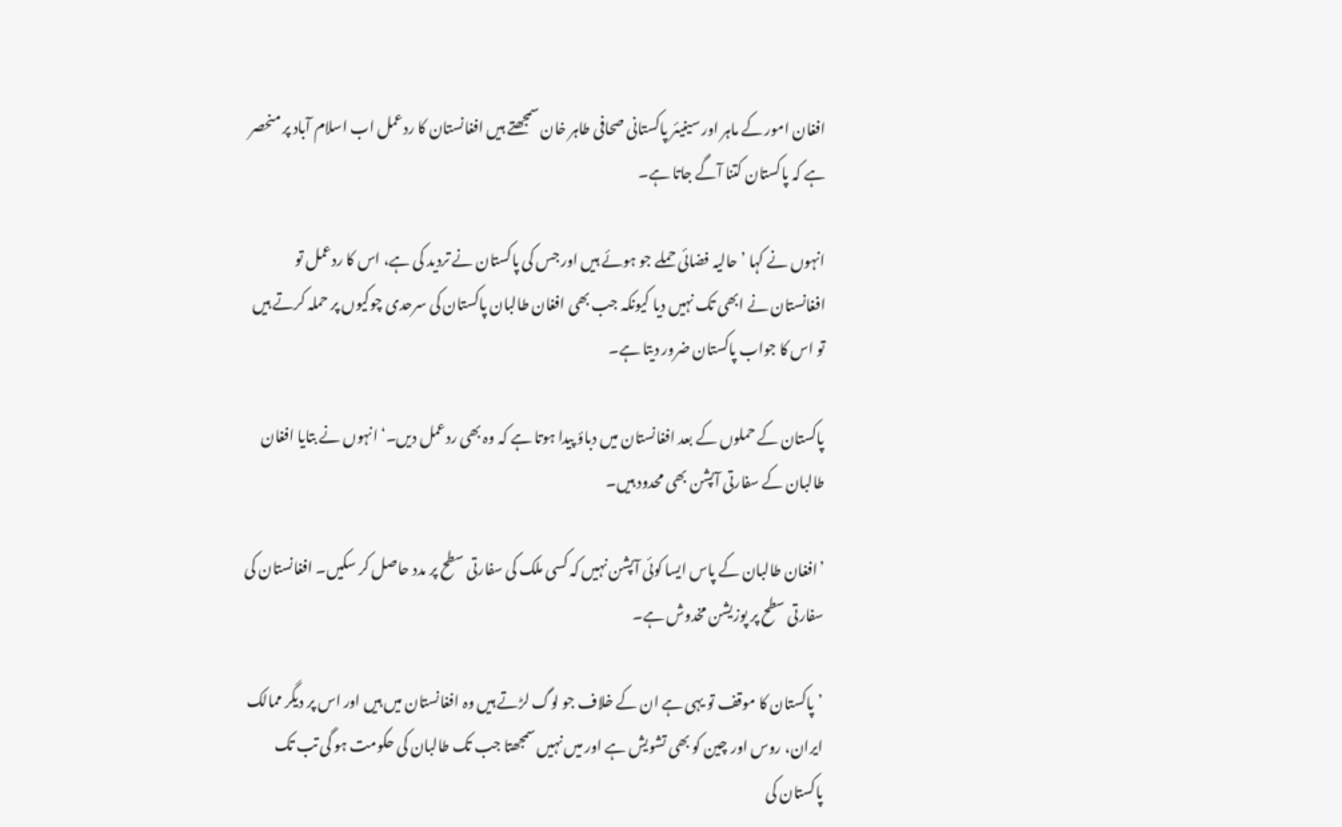افغان امور کے ماہر اور سینیئر پاکستانی صحافی طاہر خان سمجھتے ہیں افغانستان کا ردعمل اب اسلام آباد پر منحصر ہے کہ پاکستان کتنا آگے جاتا ہے۔

انہوں نے کہا ’حالیہ فضائی حملے جو ہوئے ہیں اور جس کی پاکستان نے تردید کی ہے، اس کا ردعمل تو افغانستان نے ابھی تک نہیں دیا کیونکہ جب بھی افغان طالبان پاکستان کی سرحدی چوکیوں پر حملہ کرتے ہیں تو اس کا جواب پاکستان ضرور دیتا ہے۔

پاکستان کے حملوں کے بعد افغانستان میں دباؤ پیدا ہوتا ہے کہ وہ بھی ردعمل دیں۔‘ انہوں نے بتایا افغان طالبان کے سفارتی آپشن بھی محدود ہیں۔

’افغان طالبان کے پاس ایسا کوئی آپشن نہیں کہ کسی ملک کی سفارتی سطح پر مدد حاصل کر سکیں۔ افغانستان کی سفارتی سطح پر پوزیشن مخدوش ہے۔

’پاکستان کا موقف تو یہی ہے ان کے خلاف جو لوگ لڑتے ہیں وہ افغانستان میں ہیں اور اس پر دیگر ممالک ایران، روس اور چین کو بھی تشویش ہے اور میں نہیں سمجھتا جب تک طالبان کی حکومت ہو گی تب تک پاکستان کی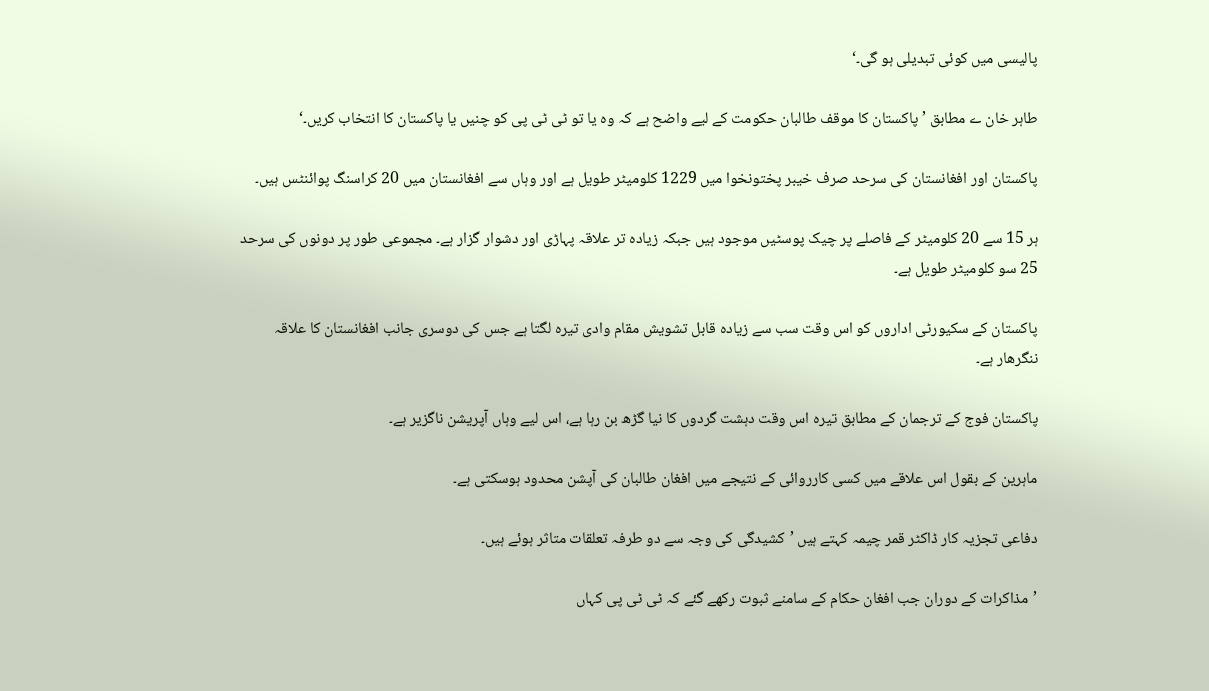پالیسی میں کوئی تبدیلی ہو گی۔‘

طاہر خان ے مطابق ’پاکستان کا موقف طالبان حکومت کے لیے واضح ہے کہ وہ یا تو ٹی ٹی پی کو چنیں یا پاکستان کا انتخاب کریں۔‘

پاکستان اور افغانستان کی سرحد صرف خیبر پختونخوا میں 1229 کلومیٹر طویل ہے اور وہاں سے افغانستان میں 20 کراسنگ پوائنٹس ہیں۔

ہر 15 سے 20 کلومیٹر کے فاصلے پر چیک پوسٹیں موجود ہیں جبکہ زیادہ تر علاقہ پہاڑی اور دشوار گزار ہے۔ مجموعی طور پر دونوں کی سرحد 25 سو کلومیٹر طویل ہے۔

پاکستان کے سکیورٹی اداروں کو اس وقت سب سے زیادہ قابل تشویش مقام وادی تیرہ لگتا ہے جس کی دوسری جانب افغانستان کا علاقہ ننگرھار ہے۔

پاکستان فوج کے ترجمان کے مطابق تیرہ اس وقت دہشت گردوں کا نیا گڑھ بن رہا ہے، اس لیے وہاں آپریشن ناگزیر ہے۔

ماہرین کے بقول اس علاقے میں کسی کارروائی کے نتیجے میں افغان طالبان کی آپشن محدود ہوسکتی ہے۔

دفاعی تجزیہ کار ڈاکٹر قمر چیمہ کہتے ہیں ’کشیدگی کی وجہ سے دو طرفہ تعلقات متاثر ہوئے ہیں۔

’مذاکرات کے دوران جب افغان حکام کے سامنے ثبوت رکھے گئے کہ ٹی ٹی پی کہاں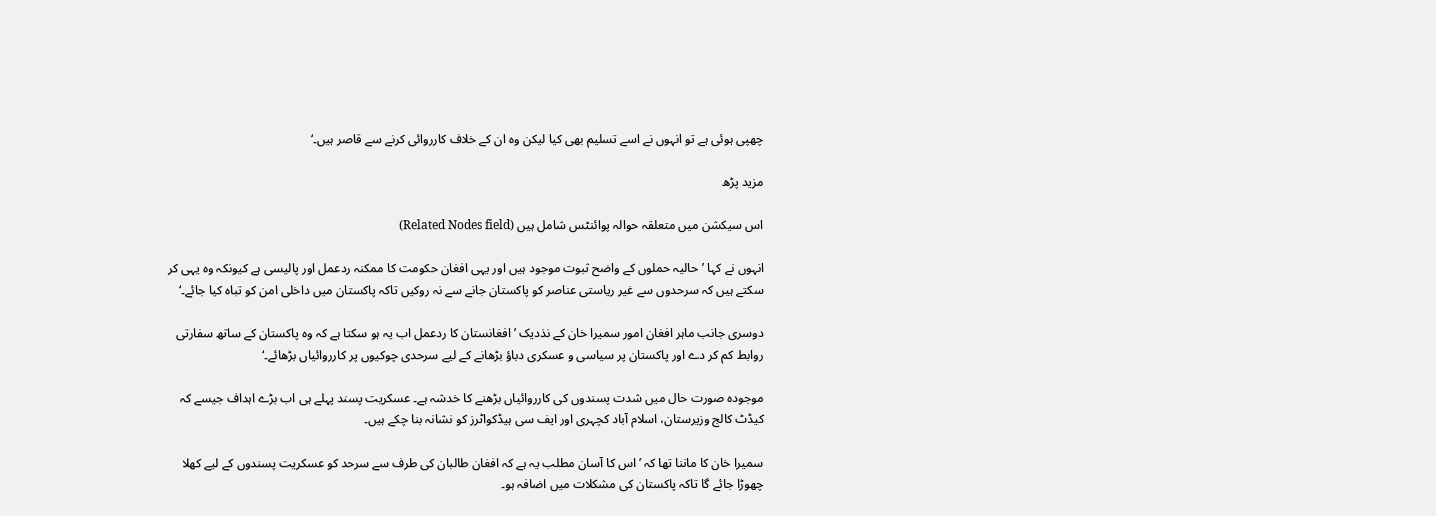چھپی ہوئی ہے تو انہوں نے اسے تسلیم بھی کیا لیکن وہ ان کے خلاف کارروائی کرنے سے قاصر ہیں۔‘

مزید پڑھ

اس سیکشن میں متعلقہ حوالہ پوائنٹس شامل ہیں (Related Nodes field)

انہوں نے کہا ’حالیہ حملوں کے واضح ثبوت موجود ہیں اور یہی افغان حکومت کا ممکنہ ردعمل اور پالیسی ہے کیونکہ وہ یہی کر سکتے ہیں کہ سرحدوں سے غیر ریاستی عناصر کو پاکستان جانے سے نہ روکیں تاکہ پاکستان میں داخلی امن کو تباہ کیا جائے۔‘

دوسری جانب ماہر افغان امور سمیرا خان کے نذدیک ’افغانستان کا ردعمل اب یہ ہو سکتا ہے کہ وہ پاکستان کے ساتھ سفارتی روابط کم کر دے اور پاکستان پر سیاسی و عسکری دباؤ بڑھانے کے لیے سرحدی چوکیوں پر کارروائیاں بڑھائے۔‘

موجودہ صورت حال میں شدت پسندوں کی کارروائیاں بڑھنے کا خدشہ ہے۔ عسکریت پسند پہلے ہی اب بڑے اہداف جیسے کہ کیڈٹ کالج وزیرستان، اسلام آباد کچہری اور ایف سی ہیڈکواٹرز کو نشانہ بنا چکے ہیں۔

سمیرا خان کا ماننا تھا کہ ’اس کا آسان مطلب یہ ہے کہ افغان طالبان کی طرف سے سرحد کو عسکریت پسندوں کے لیے کھلا چھوڑا جائے گا تاکہ پاکستان کی مشکلات میں اضافہ ہو۔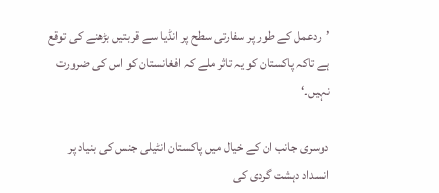’ردعمل کے طور پر سفارتی سطح پر انڈیا سے قربتیں بڑھنے کی توقع ہے تاکہ پاکستان کو یہ تاثر ملے کہ افغانستان کو اس کی ضرورت نہیں۔‘

دوسری جانب ان کے خیال میں پاکستان انٹیلی جنس کی بنیاد پر انسداد دہشت گردی کی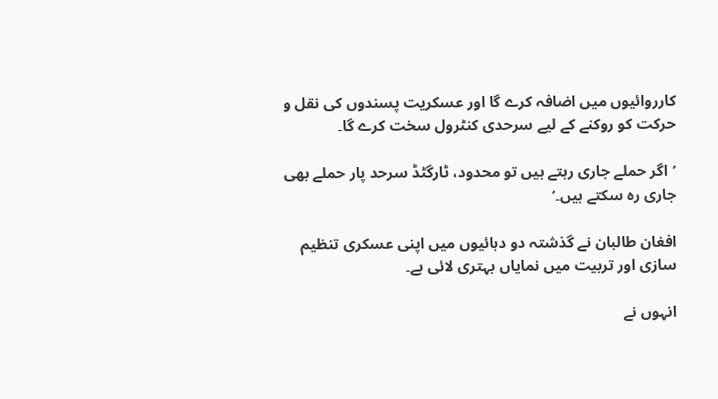کارروائیوں میں اضافہ کرے گا اور عسکریت پسندوں کی نقل و حرکت کو روکنے کے لیے سرحدی کنٹرول سخت کرے گا۔

’اگر حملے جاری رہتے ہیں تو محدود، ٹارگٹڈ سرحد پار حملے بھی جاری رہ سکتے ہیں۔‘

افغان طالبان نے گذشتہ دو دہائیوں میں اپنی عسکری تنظیم سازی اور تربیت میں نمایاں بہتری لائی ہے۔

انہوں نے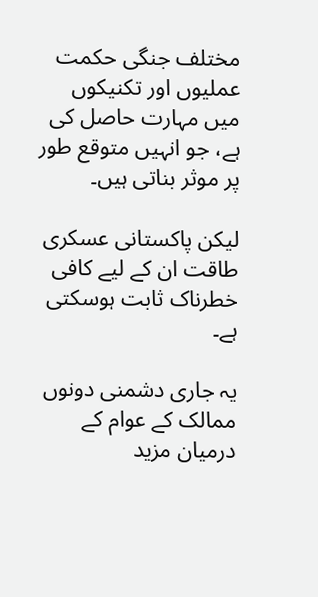مختلف جنگی حکمت عملیوں اور تکنیکوں میں مہارت حاصل کی ہے، جو انہیں متوقع طور پر موثر بناتی ہیں۔

لیکن پاکستانی عسکری طاقت ان کے لیے کافی خطرناک ثابت ہوسکتی ہے۔

یہ جاری دشمنی دونوں ممالک کے عوام کے درمیان مزید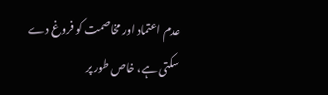عدم اعتماد اور مخاصمت کو فروغ دے سکتی ہے، خاص طور پر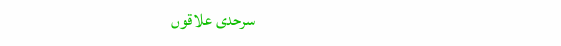سرحدی علاقوں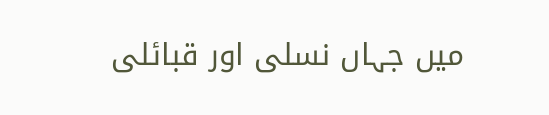میں جہاں نسلی اور قبائلی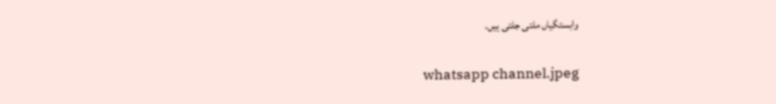وابستگیاں ملتی جلتی ہیں۔

whatsapp channel.jpeg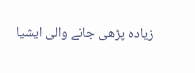زیادہ پڑھی جانے والی ایشیا